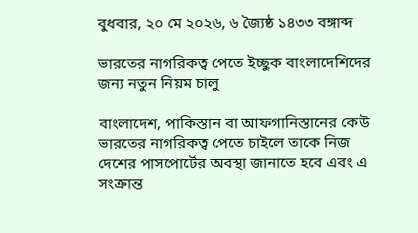বুধবার, ২০ মে ২০২৬, ৬ জ্যৈষ্ঠ ১৪৩৩ বঙ্গাব্দ

ভারতের নাগরিকত্ব পেতে ইচ্ছুক বাংলাদেশিদের জন্য নতুন নিয়ম চালু

বাংলাদেশ, পাকিস্তান বা আফগানিস্তানের কেউ ভারতের নাগরিকত্ব পেতে চাইলে তাকে নিজ দেশের পাসপোর্টের অবস্থা জানাতে হবে এবং এ সংক্রান্ত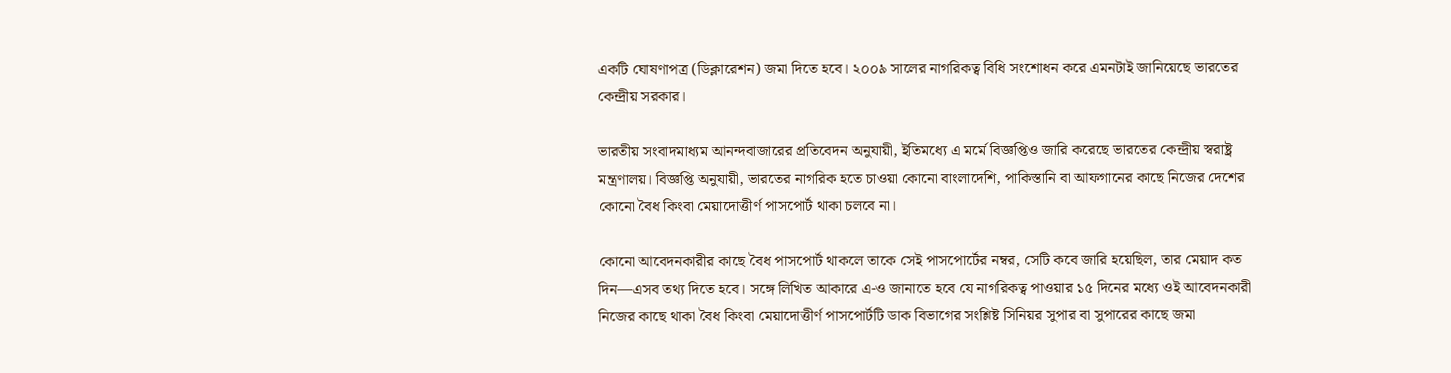একটি ঘোষণাপত্র (ডিক্লারেশন) জমা দিতে হবে। ২০০৯ সালের নাগরিকত্ব বিধি সংশোধন করে এমনটাই জানিয়েছে ভারতের কেন্দ্রীয় সরকার।

ভারতীয় সংবাদমাধ্যম আনন্দবাজারের প্রতিবেদন অনুযায়ী, ইতিমধ্যে এ মর্মে বিজ্ঞপ্তিও জারি করেছে ভারতের কেন্দ্রীয় স্বরাষ্ট্র মন্ত্রণালয়। বিজ্ঞপ্তি অনুযায়ী, ভারতের নাগরিক হতে চাওয়া কোনো বাংলাদেশি, পাকিস্তানি বা আফগানের কাছে নিজের দেশের কোনো বৈধ কিংবা মেয়াদোত্তীর্ণ পাসপোর্ট থাকা চলবে না।

কোনো আবেদনকারীর কাছে বৈধ পাসপোর্ট থাকলে তাকে সেই পাসপোর্টের নম্বর, সেটি কবে জারি হয়েছিল, তার মেয়াদ কত দিন—এসব তথ্য দিতে হবে। সঙ্গে লিখিত আকারে এ-ও জানাতে হবে যে নাগরিকত্ব পাওয়ার ১৫ দিনের মধ্যে ওই আবেদনকারী নিজের কাছে থাকা বৈধ কিংবা মেয়াদোত্তীর্ণ পাসপোর্টটি ডাক বিভাগের সংশ্লিষ্ট সিনিয়র সুপার বা সুপারের কাছে জমা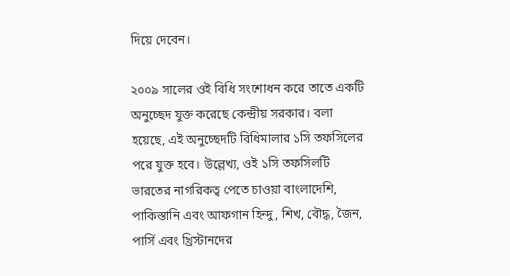দিয়ে দেবেন।

২০০৯ সালের ওই বিধি সংশোধন করে তাতে একটি অনুচ্ছেদ যুক্ত করেছে কেন্দ্রীয় সরকার। বলা হয়েছে, এই অনুচ্ছেদটি বিধিমালার ১সি তফসিলের পরে যুক্ত হবে। উল্লেখ্য, ওই ১সি তফসিলটি ভারতের নাগরিকত্ব পেতে চাওয়া বাংলাদেশি, পাকিস্তানি এবং আফগান হিন্দু, শিখ, বৌদ্ধ, জৈন, পার্সি এবং খ্রিস্টানদের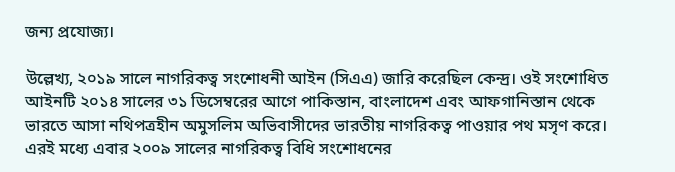জন্য প্রযোজ্য।

উল্লেখ্য, ২০১৯ সালে নাগরিকত্ব সংশোধনী আইন (সিএএ) জারি করেছিল কেন্দ্র। ওই সংশোধিত আইনটি ২০১৪ সালের ৩১ ডিসেম্বরের আগে পাকিস্তান, বাংলাদেশ এবং আফগানিস্তান থেকে ভারতে আসা নথিপত্রহীন অমুসলিম অভিবাসীদের ভারতীয় নাগরিকত্ব পাওয়ার পথ মসৃণ করে। এরই মধ্যে এবার ২০০৯ সালের নাগরিকত্ব বিধি সংশোধনের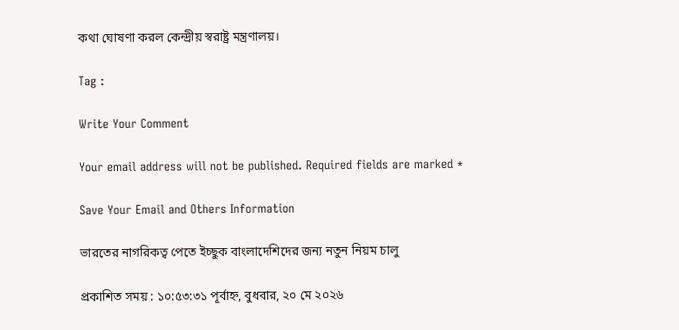কথা ঘোষণা করল কেন্দ্রীয় স্বরাষ্ট্র মন্ত্রণালয়।

Tag :

Write Your Comment

Your email address will not be published. Required fields are marked *

Save Your Email and Others Information

ভারতের নাগরিকত্ব পেতে ইচ্ছুক বাংলাদেশিদের জন্য নতুন নিয়ম চালু

প্রকাশিত সময় : ১০:৫৩:৩১ পূর্বাহ্ন, বুধবার, ২০ মে ২০২৬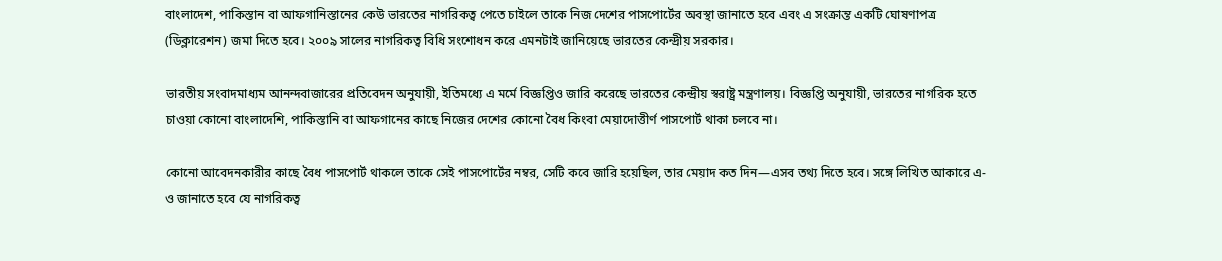বাংলাদেশ, পাকিস্তান বা আফগানিস্তানের কেউ ভারতের নাগরিকত্ব পেতে চাইলে তাকে নিজ দেশের পাসপোর্টের অবস্থা জানাতে হবে এবং এ সংক্রান্ত একটি ঘোষণাপত্র (ডিক্লারেশন) জমা দিতে হবে। ২০০৯ সালের নাগরিকত্ব বিধি সংশোধন করে এমনটাই জানিয়েছে ভারতের কেন্দ্রীয় সরকার।

ভারতীয় সংবাদমাধ্যম আনন্দবাজারের প্রতিবেদন অনুযায়ী, ইতিমধ্যে এ মর্মে বিজ্ঞপ্তিও জারি করেছে ভারতের কেন্দ্রীয় স্বরাষ্ট্র মন্ত্রণালয়। বিজ্ঞপ্তি অনুযায়ী, ভারতের নাগরিক হতে চাওয়া কোনো বাংলাদেশি, পাকিস্তানি বা আফগানের কাছে নিজের দেশের কোনো বৈধ কিংবা মেয়াদোত্তীর্ণ পাসপোর্ট থাকা চলবে না।

কোনো আবেদনকারীর কাছে বৈধ পাসপোর্ট থাকলে তাকে সেই পাসপোর্টের নম্বর, সেটি কবে জারি হয়েছিল, তার মেয়াদ কত দিন—এসব তথ্য দিতে হবে। সঙ্গে লিখিত আকারে এ-ও জানাতে হবে যে নাগরিকত্ব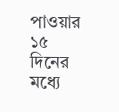পাওয়ার ১৫ দিনের মধ্যে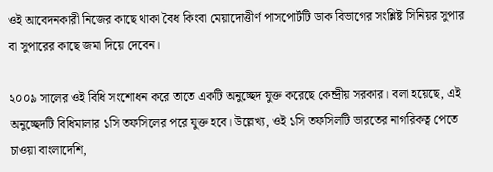ওই আবেদনকারী নিজের কাছে থাকা বৈধ কিংবা মেয়াদোত্তীর্ণ পাসপোর্টটি ডাক বিভাগের সংশ্লিষ্ট সিনিয়র সুপার বা সুপারের কাছে জমা দিয়ে দেবেন।

২০০৯ সালের ওই বিধি সংশোধন করে তাতে একটি অনুচ্ছেদ যুক্ত করেছে কেন্দ্রীয় সরকার। বলা হয়েছে, এই অনুচ্ছেদটি বিধিমালার ১সি তফসিলের পরে যুক্ত হবে। উল্লেখ্য, ওই ১সি তফসিলটি ভারতের নাগরিকত্ব পেতে চাওয়া বাংলাদেশি,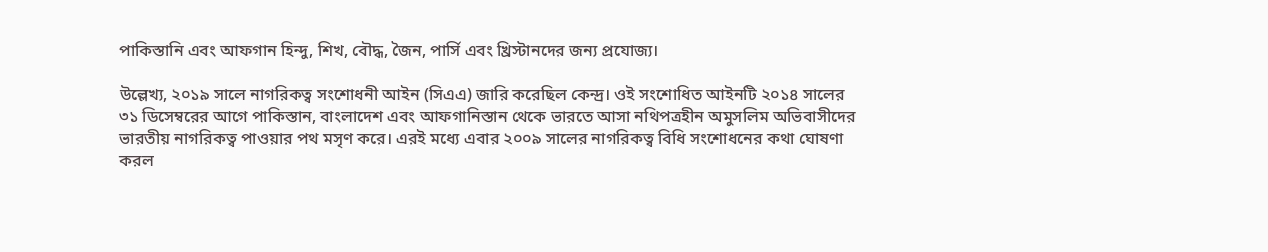পাকিস্তানি এবং আফগান হিন্দু, শিখ, বৌদ্ধ, জৈন, পার্সি এবং খ্রিস্টানদের জন্য প্রযোজ্য।

উল্লেখ্য, ২০১৯ সালে নাগরিকত্ব সংশোধনী আইন (সিএএ) জারি করেছিল কেন্দ্র। ওই সংশোধিত আইনটি ২০১৪ সালের ৩১ ডিসেম্বরের আগে পাকিস্তান, বাংলাদেশ এবং আফগানিস্তান থেকে ভারতে আসা নথিপত্রহীন অমুসলিম অভিবাসীদের ভারতীয় নাগরিকত্ব পাওয়ার পথ মসৃণ করে। এরই মধ্যে এবার ২০০৯ সালের নাগরিকত্ব বিধি সংশোধনের কথা ঘোষণা করল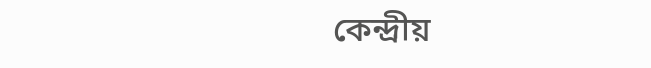কেন্দ্রীয়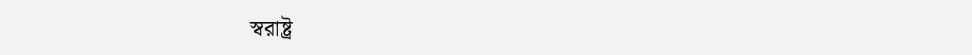স্বরাষ্ট্র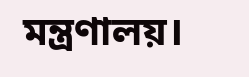মন্ত্রণালয়।